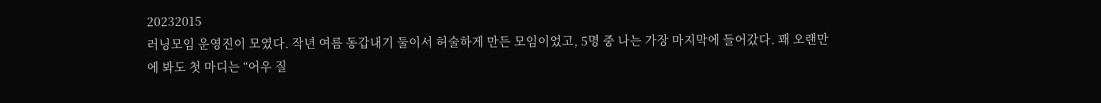20232015
러닝모임 운영진이 모였다. 작년 여름 동갑내기 둘이서 허술하게 만든 모임이었고, 5명 중 나는 가장 마지막에 들어갔다. 꽤 오랜만에 봐도 첫 마디는 “어우 질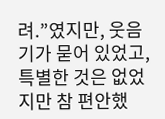려.”였지만, 웃음기가 묻어 있었고, 특별한 것은 없었지만 참 편안했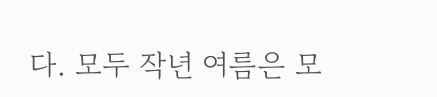다. 모두 작년 여름은 모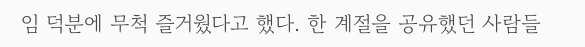임 덕분에 무척 즐거웠다고 했다. 한 계절을 공유했던 사람들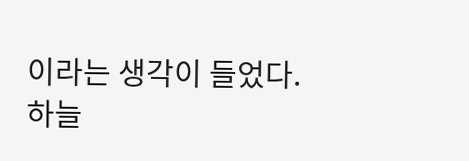이라는 생각이 들었다.
하늘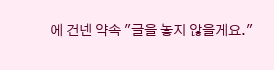에 건넨 약속 "글을 놓지 않을게요."